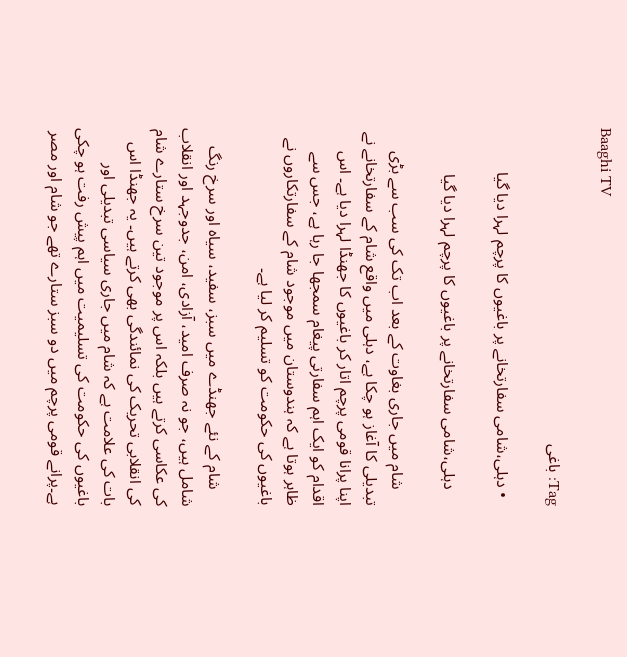Baaghi TV

Tag: باغی

  • دہلی،شامی سفارتخانے پر باغیوں کا پرچم لہرا دیا گیا

    دہلی،شامی سفارتخانے پر باغیوں کا پرچم لہرا دیا گیا

    شام میں جاری بغاوت کے بعد اب تک کی سب سے بڑی تبدیلی کا آغاز ہو چکا ہے، دہلی میں واقع شام کے سفارتخانے نے اپنا پرانا قومی پرچم اتار کر باغیوں کا جھنڈا لہرا دیا ہے۔ اس اقدام کو ایک اہم سفارتی پیغام سمجھا جا رہا ہے، جس سے ظاہر ہوتا ہے کہ ہندوستان میں موجود شام کے سفارتکاروں نے باغیوں کی حکومت کو تسلیم کر لیا ہے۔

    شام کے نئے جھنڈے میں سبز، سفید، سیاہ اور سرخ رنگ شامل ہیں، جو نہ صرف امید، آزادی، امن، جدوجہد اور انقلاب کی عکاسی کرتے ہیں بلکہ اس پر موجود تین سرخ ستارے شام کی انقلابی تحریک کی نمائندگی بھی کرتے ہیں۔ یہ جھنڈا اس بات کی علامت ہے کہ شام میں جاری سیاسی تبدیلی اور باغیوں کی حکومت کی تسلیمیت میں اہم پیش رفت ہو چکی ہے۔پرانے قومی پرچم میں دو سبز ستارے تھے جو شام اور مصر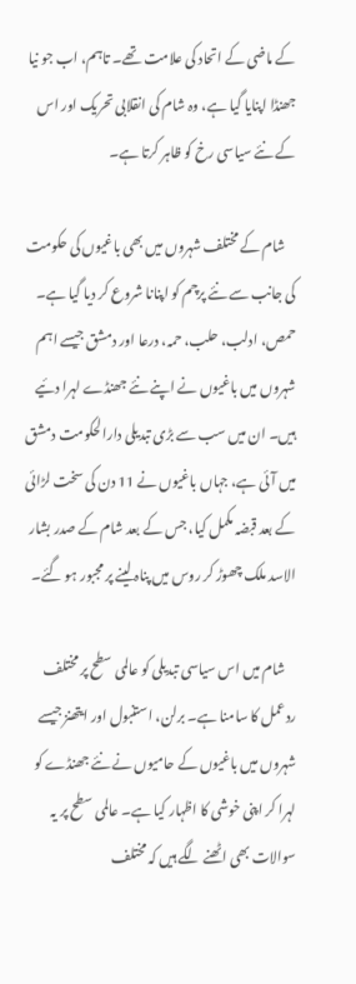کے ماضی کے اتحاد کی علامت تھے۔ تاہم، اب جو نیا جھنڈا اپنایا گیا ہے، وہ شام کی انقلابی تحریک اور اس کے نئے سیاسی رخ کو ظاہر کرتا ہے۔

    شام کے مختلف شہروں میں بھی باغیوں کی حکومت کی جانب سے نئے پرچم کو اپنانا شروع کر دیا گیا ہے۔ حمص، ادلب، حلب، حمہ، درعا اور دمشق جیسے اہم شہروں میں باغیوں نے اپنے نئے جھنڈے لہرا دئیے ہیں۔ ان میں سب سے بڑی تبدیلی دارالحکومت دمشق میں آئی ہے، جہاں باغیوں نے 11 دن کی سخت لڑائی کے بعد قبضہ مکمل کیا، جس کے بعد شام کے صدر بشار الاسد ملک چھوڑ کر روس میں پناہ لینے پر مجبور ہو گئے۔

    شام میں اس سیاسی تبدیلی کو عالمی سطح پر مختلف ردعمل کا سامنا ہے۔ برلن، استنبول اور ایتھنز جیسے شہروں میں باغیوں کے حامیوں نے نئے جھنڈے کو لہرا کر اپنی خوشی کا اظہار کیا ہے۔ عالمی سطح پر یہ سوالات بھی اٹھنے لگے ہیں کہ مختلف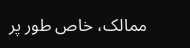ممالک، خاص طور پر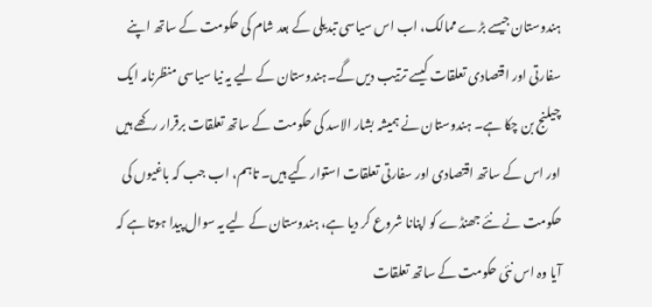ہندوستان جیسے بڑے ممالک، اب اس سیاسی تبدیلی کے بعد شام کی حکومت کے ساتھ اپنے سفارتی اور اقتصادی تعلقات کیسے ترتیب دیں گے۔ہندوستان کے لیے یہ نیا سیاسی منظرنامہ ایک چیلنج بن چکا ہے۔ ہندوستان نے ہمیشہ بشار الاسد کی حکومت کے ساتھ تعلقات برقرار رکھے ہیں اور اس کے ساتھ اقتصادی اور سفارتی تعلقات استوار کیے ہیں۔ تاہم، اب جب کہ باغیوں کی حکومت نے نئے جھنڈے کو اپنانا شروع کر دیا ہے، ہندوستان کے لیے یہ سوال پیدا ہوتا ہے کہ آیا وہ اس نئی حکومت کے ساتھ تعلقات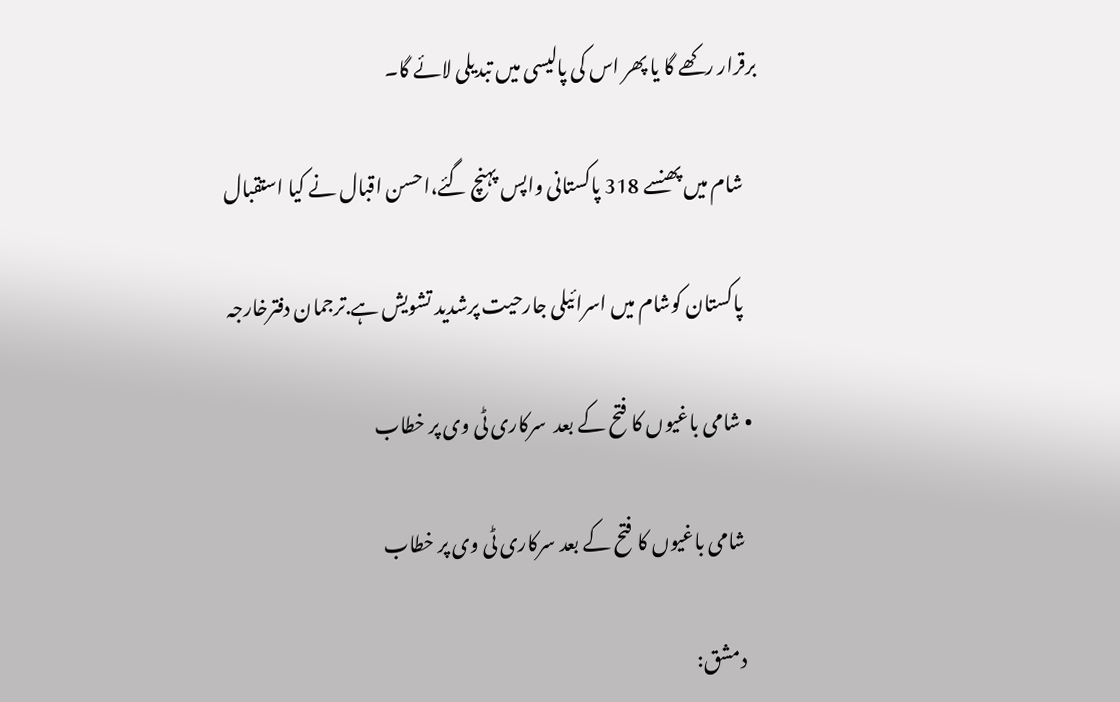برقرار رکھے گا یا پھر اس کی پالیسی میں تبدیلی لائے گا۔

    شام میں پھنسے 318 پاکستانی واپس پہنچ گئے،احسن اقبال نے کیا استقبال

    پاکستان کوشام میں اسرائیلی جارحیت پرشدید تشویش ہے.ترجمان دفترخارجہ

  • شامی باغیوں کا فتح کے بعد  سرکاری ٹی وی پر خطاب

    شامی باغیوں کا فتح کے بعد سرکاری ٹی وی پر خطاب

    دمشق: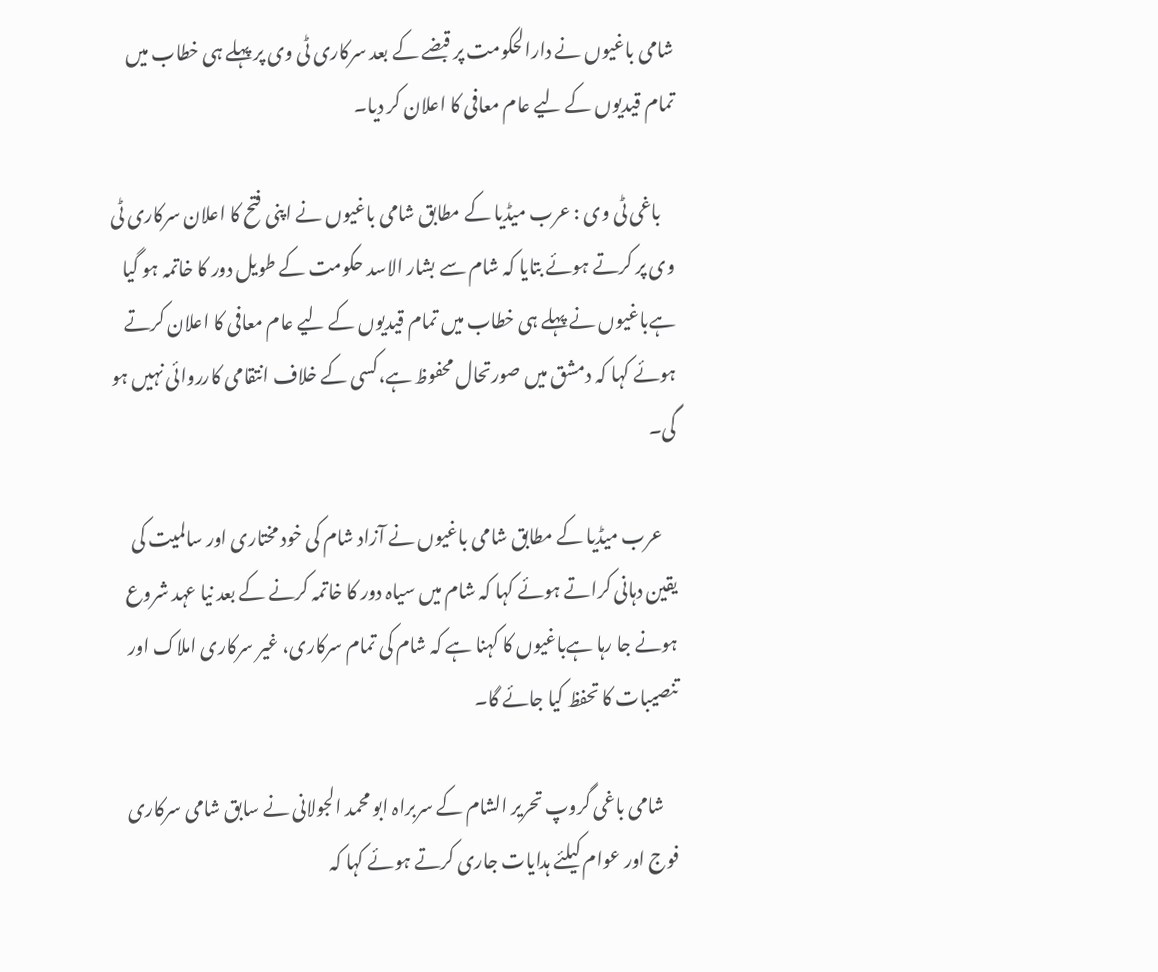شامی باغیوں نے دارالحکومت پر قبضے کے بعد سرکاری ٹی وی پر پہلے ہی خطاب میں تمام قیدیوں کے لیے عام معافی کا اعلان کر دیا۔

    باغی ٹی وی : عرب میڈیا کے مطابق شامی باغیوں نے اپنی فتح کا اعلان سرکاری ٹی وی پر کرتے ہوئے بتایا کہ شام سے بشار الاسد حکومت کے طویل دور کا خاتمہ ہو گیا ہےباغیوں نے پہلے ہی خطاب میں تمام قیدیوں کے لیے عام معافی کا اعلان کرتے ہوئے کہا کہ دمشق میں صورتحال محفوظ ہے،کسی کے خلاف انتقامی کارروائی نہیں ہو گی۔

    عرب میڈیا کے مطابق شامی باغیوں نے آزاد شام کی خود مختاری اور سالمیت کی یقین دہانی کراتے ہوئے کہا کہ شام میں سیاہ دور کا خاتمہ کرنے کے بعد نیا عہد شروع ہونے جا رہا ہےباغیوں کا کہنا ہے کہ شام کی تمام سرکاری، غیر سرکاری املاک اور تنصیبات کا تحفظ کیا جائے گا۔

    شامی باغی گروپ تحریر الشام کے سربراہ ابو محمد الجولانی نے سابق شامی سرکاری فوج اور عوام کیلئے ہدایات جاری کرتے ہوئے کہا کہ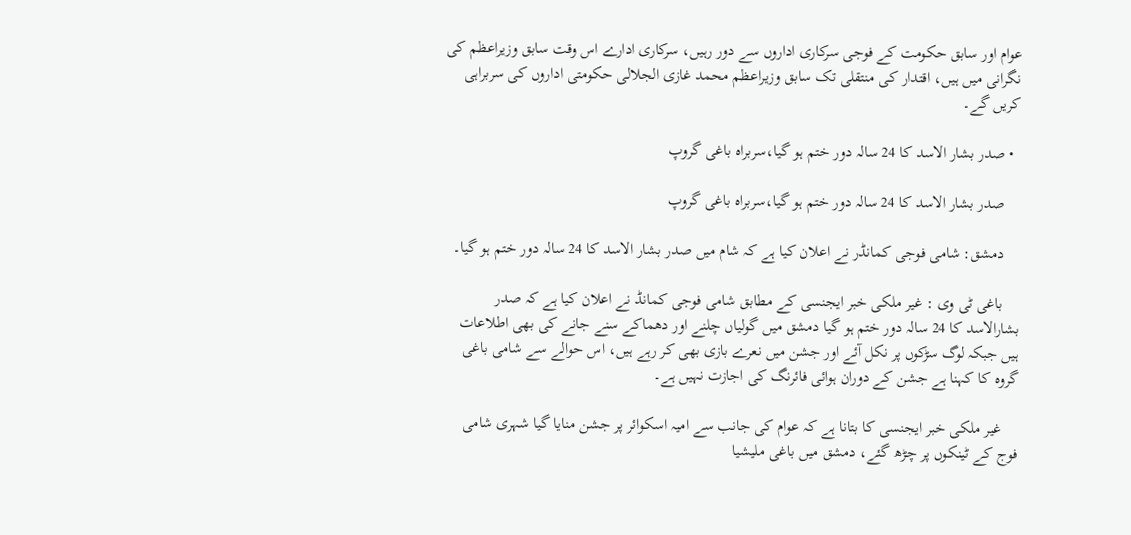عوام اور سابق حکومت کے فوجی سرکاری اداروں سے دور رہیں، سرکاری ادارے اس وقت سابق وزیراعظم کی نگرانی میں ہیں، اقتدار کی منتقلی تک سابق وزیراعظم محمد غازی الجلالی حکومتی اداروں کی سربراہی کریں گے۔

  • صدر بشار الاسد کا 24 سالہ دور ختم ہو گیا،سربراہ باغی گروپ

    صدر بشار الاسد کا 24 سالہ دور ختم ہو گیا،سربراہ باغی گروپ

    دمشق: شامی فوجی کمانڈر نے اعلان کیا ہے کہ شام میں صدر بشار الاسد کا 24 سالہ دور ختم ہو گیا۔

    باغی ٹی وی : غیر ملکی خبر ایجنسی کے مطابق شامی فوجی کمانڈ نے اعلان کیا ہے کہ صدر بشارالاسد کا 24 سالہ دور ختم ہو گیا دمشق میں گولیاں چلنے اور دھماکے سنے جانے کی بھی اطلاعات ہیں جبکہ لوگ سڑکوں پر نکل آئے اور جشن میں نعرے بازی بھی کر رہے ہیں، اس حوالے سے شامی باغی گروہ کا کہنا ہے جشن کے دوران ہوائی فائرنگ کی اجازت نہیں ہے۔

    غیر ملکی خبر ایجنسی کا بتانا ہے کہ عوام کی جانب سے امیہ اسکوائر پر جشن منایا گیا شہری شامی فوج کے ٹینکوں پر چڑھ گئے، دمشق میں باغی ملیشیا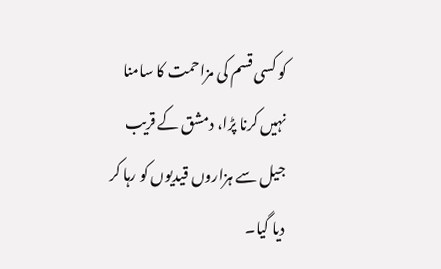کو کسی قسم کی مزاحمت کا سامنا نہیں کرنا پڑا، دمشق کے قریب جیل سے ہزاروں قیدیوں کو رہا کر دیا گیا۔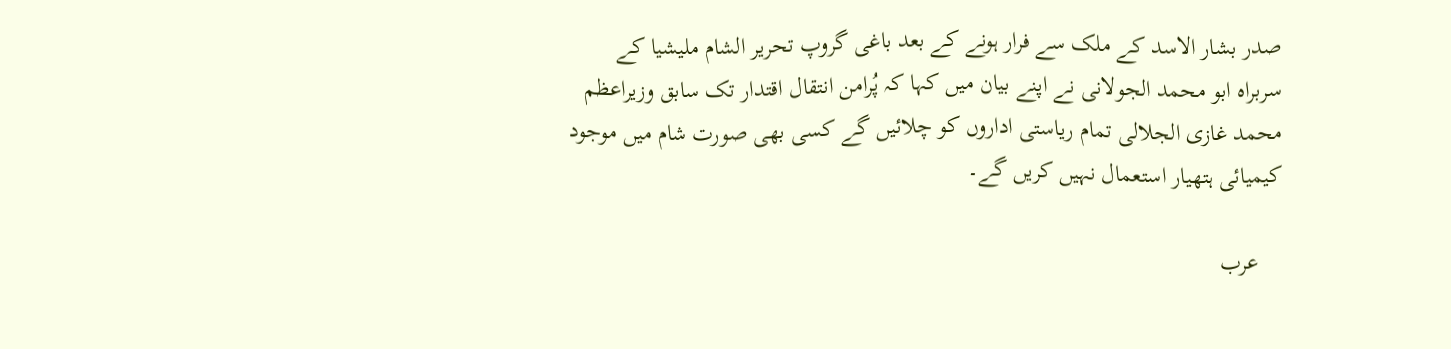صدر بشار الاسد کے ملک سے فرار ہونے کے بعد باغی گروپ تحریر الشام ملیشیا کے سربراہ ابو محمد الجولانی نے اپنے بیان میں کہا کہ پُرامن انتقال اقتدار تک سابق وزیراعظم محمد غازی الجلالی تمام ریاستی اداروں کو چلائیں گے کسی بھی صورت شام میں موجود کیمیائی ہتھیار استعمال نہیں کریں گے۔

    عرب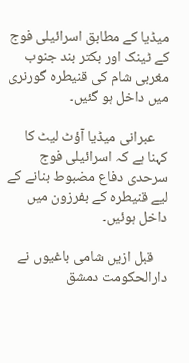میڈیا کے مطابق اسرائیلی فوج کے ٹینک اور بکتر بند جنوب مغربی شام کی قنیطرہ گورنری میں داخل ہو گئیں۔

    عبرانی میڈیا آؤٹ لیٹ کا کہنا ہے کہ اسرائیلی فوج سرحدی دفاع مضبوط بنانے کے لیے قنیطرہ کے بفرزون میں داخل ہوئیں۔

    قبل ازیں شامی باغیوں نے دارالحکومت دمشق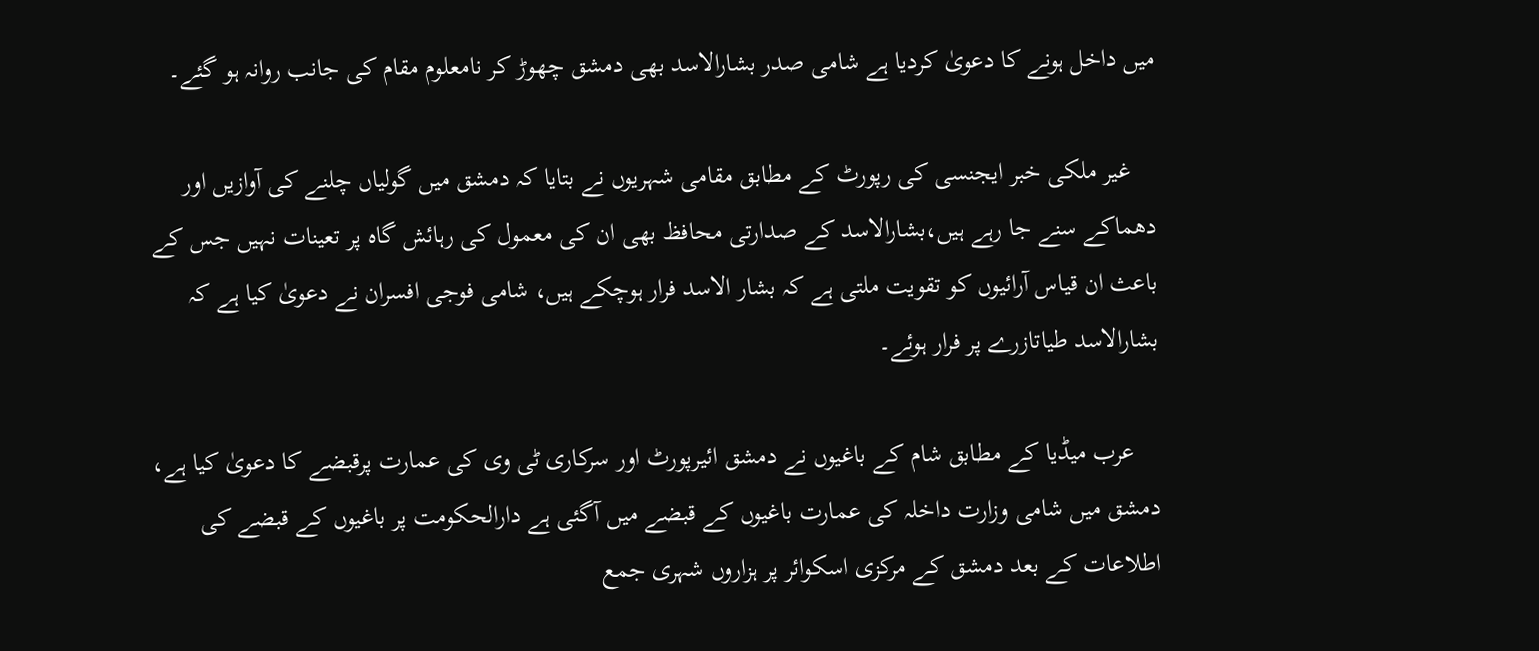میں داخل ہونے کا دعویٰ کردیا ہے شامی صدر بشارالاسد بھی دمشق چھوڑ کر نامعلوم مقام کی جانب روانہ ہو گئے۔

    غیر ملکی خبر ایجنسی کی رپورٹ کے مطابق مقامی شہریوں نے بتایا کہ دمشق میں گولیاں چلنے کی آوازیں اور دھماکے سنے جا رہے ہیں،بشارالاسد کے صدارتی محافظ بھی ان کی معمول کی رہائش گاہ پر تعینات نہیں جس کے باعث ان قیاس آرائیوں کو تقویت ملتی ہے کہ بشار الاسد فرار ہوچکے ہیں، شامی فوجی افسران نے دعویٰ کیا ہے کہ بشارالاسد طیاتازرے پر فرار ہوئے۔

    عرب میڈیا کے مطابق شام کے باغیوں نے دمشق ائیرپورٹ اور سرکاری ٹی وی کی عمارت پرقبضے کا دعویٰ کیا ہے، دمشق میں شامی وزارت داخلہ کی عمارت باغیوں کے قبضے میں آگئی ہے دارالحکومت پر باغیوں کے قبضے کی اطلاعات کے بعد دمشق کے مرکزی اسکوائر پر ہزاروں شہری جمع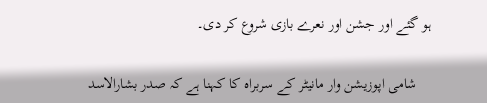ہو گئے اور جشن اور نعرے بازی شروع کر دی۔

    شامی اپوزیشن وار مانیٹر کے سربراہ کا کہنا ہے کہ صدر بشارالاسد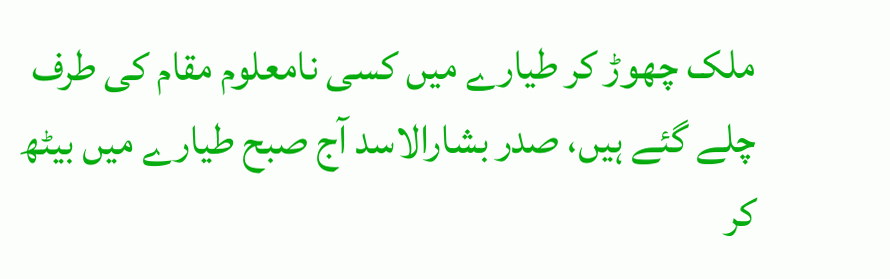ملک چھوڑ کر طیارے میں کسی نامعلوم مقام کی طرف چلے گئے ہیں، صدر بشارالاسد آج صبح طیارے میں بیٹھ کر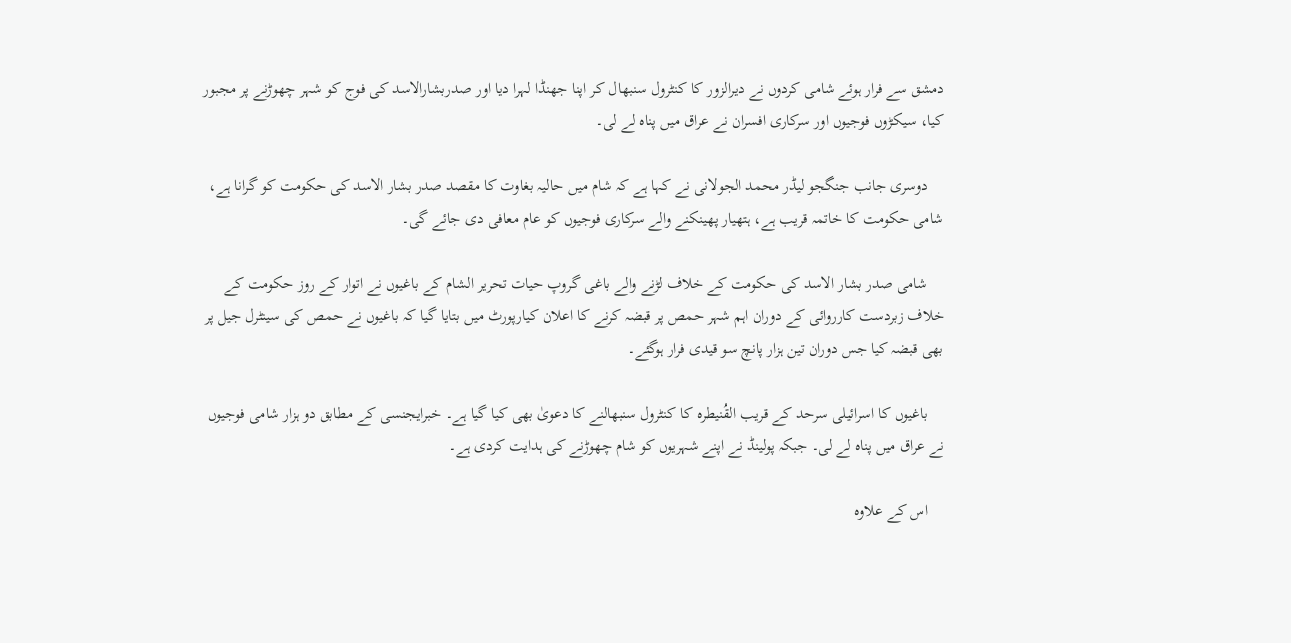دمشق سے فرار ہوئے شامی کردوں نے دیرالزور کا کنٹرول سنبھال کر اپنا جھنڈا لہرا دیا اور صدربشارالاسد کی فوج کو شہر چھوڑنے پر مجبور کیا، سیکڑوں فوجیوں اور سرکاری افسران نے عراق میں پناہ لے لی۔

    دوسری جانب جنگجو لیڈر محمد الجولانی نے کہا ہے کہ شام میں حالیہ بغاوت کا مقصد صدر بشار الاسد کی حکومت کو گرانا ہے، شامی حکومت کا خاتمہ قریب ہے، ہتھیار پھینکنے والے سرکاری فوجیوں کو عام معافی دی جائے گی۔

    شامی صدر بشار الاسد کی حکومت کے خلاف لڑنے والے باغی گروپ حیات تحریر الشام کے باغیوں نے اتوار کے روز حکومت کے خلاف زبردست کارروائی کے دوران اہم شہر حمص پر قبضہ کرنے کا اعلان کیارپورٹ میں بتایا گیا کہ باغیوں نے حمص کی سینٹرل جیل پر بھی قبضہ کیا جس دوران تین ہزار پانچ سو قیدی فرار ہوگئے۔

    باغیوں کا اسرائیلی سرحد کے قریب القُنیطرہ کا کنٹرول سنبھالنے کا دعویٰ بھی کیا گیا ہے۔ خبرایجنسی کے مطابق دو ہزار شامی فوجیوں نے عراق میں پناہ لے لی۔ جبکہ پولینڈ نے اپنے شہریوں کو شام چھوڑنے کی ہدایت کردی ہے۔

    اس کے علاوہ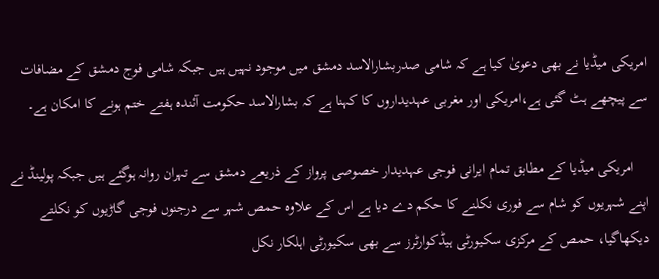امریکی میڈیا نے بھی دعویٰ کیا ہے کہ شامی صدربشارالاسد دمشق میں موجود نہیں ہیں جبکہ شامی فوج دمشق کے مضافات سے پیچھے ہٹ گئی ہے،امریکی اور مغربی عہدیداروں کا کہنا ہے کہ بشارالاسد حکومت آئندہ ہفتے ختم ہونے کا امکان ہے۔

    امریکی میڈیا کے مطابق تمام ایرانی فوجی عہدیدار خصوصی پرواز کے ذریعے دمشق سے تہران روانہ ہوگئے ہیں جبکہ پولینڈ نے اپنے شہریوں کو شام سے فوری نکلنے کا حکم دے دیا ہے اس کے علاوہ حمص شہر سے درجنوں فوجی گاڑیوں کو نکلتے دیکھاگیا، حمص کے مرکزی سکیورٹی ہیڈکوارٹرز سے بھی سکیورٹی اہلکار نکل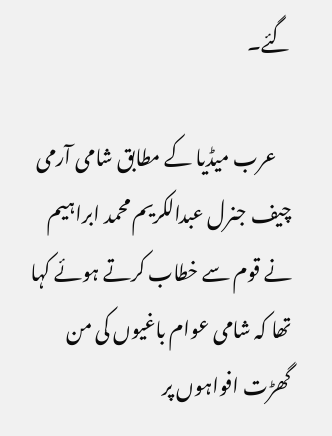گئے۔

    عرب میڈیا کے مطابق شامی آرمی چیف جنرل عبدالکریم محمد ابراہیم نے قوم سے خطاب کرتے ہوئے کہا تھا کہ شامی عوام باغیوں کی من گھڑت افواہوں پر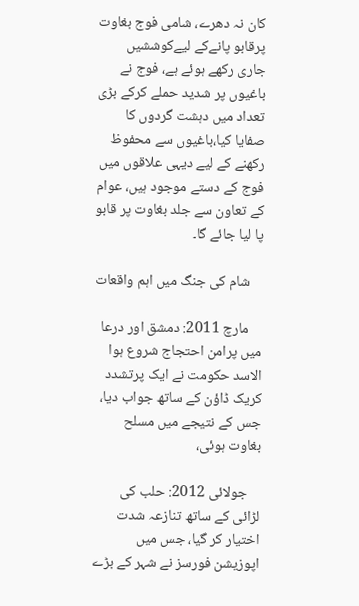کان نہ دھرے، شامی فوج بغاوت پرقابو پانےکے لیےکوششیں جاری رکھے ہوئے ہے، فوج نے باغیوں پر شدید حملے کرکے بڑی تعداد میں دہشت گردوں کا صفایا کیا،باغیوں سے محفوظ رکھنے کے لیے دیہی علاقوں میں فوج کے دستے موجود ہیں، عوام کے تعاون سے جلد بغاوت پر قابو پا لیا جائے گا۔

    شام کی جنگ میں اہم واقعات

    مارچ 2011: دمشق اور درعا میں پرامن احتجاج شروع ہوا الاسد حکومت نے ایک پرتشدد کریک ڈاؤن کے ساتھ جواب دیا، جس کے نتیجے میں مسلح بغاوت ہوئی،

    جولائی 2012: حلب کی لڑائی کے ساتھ تنازعہ شدت اختیار کر گیا، جس میں اپوزیشن فورسز نے شہر کے بڑے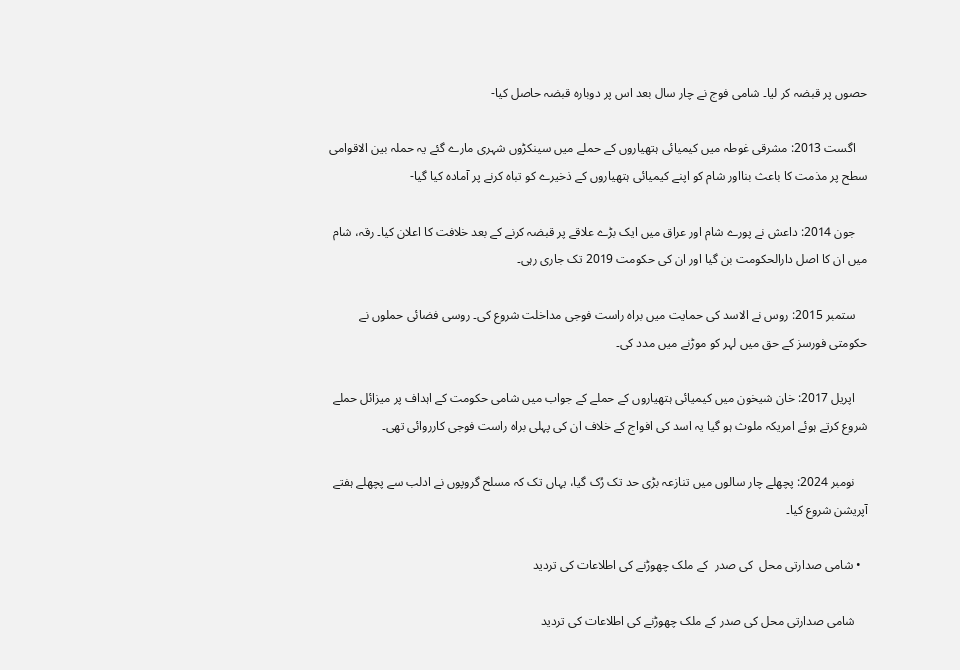حصوں پر قبضہ کر لیا۔ شامی فوج نے چار سال بعد اس پر دوبارہ قبضہ حاصل کیا-

    اگست 2013: مشرقی غوطہ میں کیمیائی ہتھیاروں کے حملے میں سینکڑوں شہری مارے گئے یہ حملہ بین الاقوامی سطح پر مذمت کا باعث بنااور شام کو اپنے کیمیائی ہتھیاروں کے ذخیرے کو تباہ کرنے پر آمادہ کیا گیا-

    جون 2014: داعش نے پورے شام اور عراق میں ایک بڑے علاقے پر قبضہ کرنے کے بعد خلافت کا اعلان کیا۔ رقہ، شام میں ان کا اصل دارالحکومت بن گیا اور ان کی حکومت 2019 تک جاری رہی۔

    ستمبر 2015: روس نے الاسد کی حمایت میں براہ راست فوجی مداخلت شروع کی۔ روسی فضائی حملوں نے حکومتی فورسز کے حق میں لہر کو موڑنے میں مدد کی۔

    اپریل 2017: خان شیخون میں کیمیائی ہتھیاروں کے حملے کے جواب میں شامی حکومت کے اہداف پر میزائل حملے شروع کرتے ہوئے امریکہ ملوث ہو گیا یہ اسد کی افواج کے خلاف ان کی پہلی براہ راست فوجی کارروائی تھی۔

    نومبر 2024: پچھلے چار سالوں میں تنازعہ بڑی حد تک رُک گیا، یہاں تک کہ مسلح گروپوں نے ادلب سے پچھلے ہفتے آپریشن شروع کیا۔

  • شامی صدارتی محل  کی صدر  کے ملک چھوڑنے کی اطلاعات کی تردید

    شامی صدارتی محل کی صدر کے ملک چھوڑنے کی اطلاعات کی تردید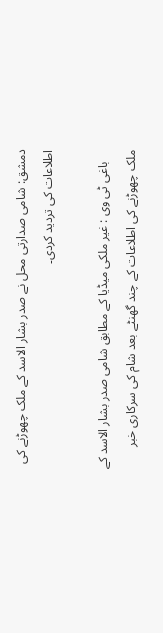دمشق: شامی صدارتی محل نے صدر بشار الاسد کے ملک چھوڑنے کی اطلاعات کی تردید کردی۔

    باغی ٹی وی : غیر ملکی میڈیا کے مطابق شامی صدر بشار الاسد کے ملک چھوڑنے کی اطلاعات کے چند گھنٹے بعد شام کی سرکاری خبر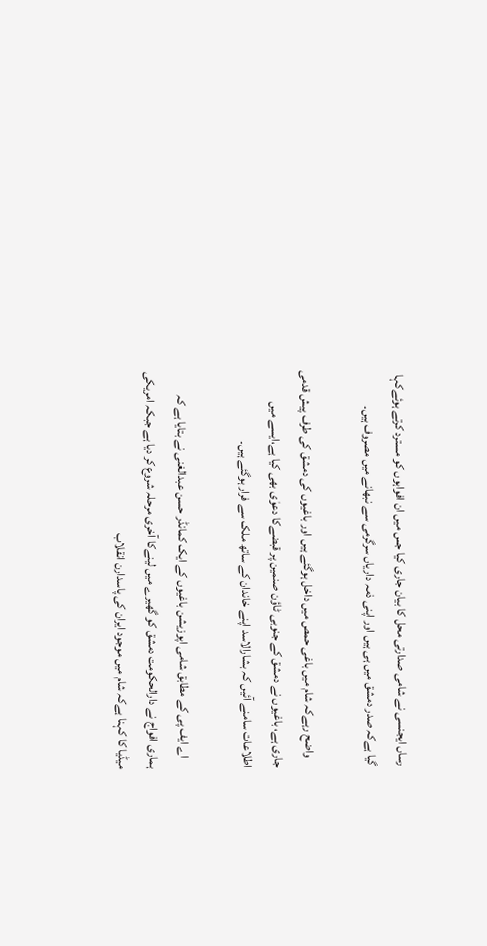رساں ایجنسی نے شامی صدارتی محل کا بیان جاری کیا جس میں ان افواہوں کو مسترد کرتے ہوئےکہا گیا ہےکہ صدر دمشق میں ہی ہیں اور اپنی ذمہ داریاں سرگرمی سے نبھانے میں مصروف ہیں۔

    واضح رہےکہ شام میں باغی حمص میں داخل ہوگئے ہیں اور باغیوں کی دمشق کی طرف پیش قدمی جاری ہے، باغیوں نے دمشق کے جنوبی ٹاؤن صنمین پر قبضےکا دعوٰی بھی کیا ہے،ایسے میں اطلاعات سامنے آئیں کہ بشارالاسد اپنے خاندان کے ساتھ ملک سے فرار ہوگئے ہیں۔

    اے ایف پی کے مطابق شامی اپوزیشن باغیوں کے ایک کمانڈر حسن عبدالغنی نے بتایا ہے کہ ہماری افواج نے دارالحکومت دمشق کو گھیرے میں لینےکا آخری مرحلہ شروع کر دیا ہے جبکہ امریکی میڈیا کا کہنا ہےکہ شام میں موجود ایران کی پاسدارن انقلاب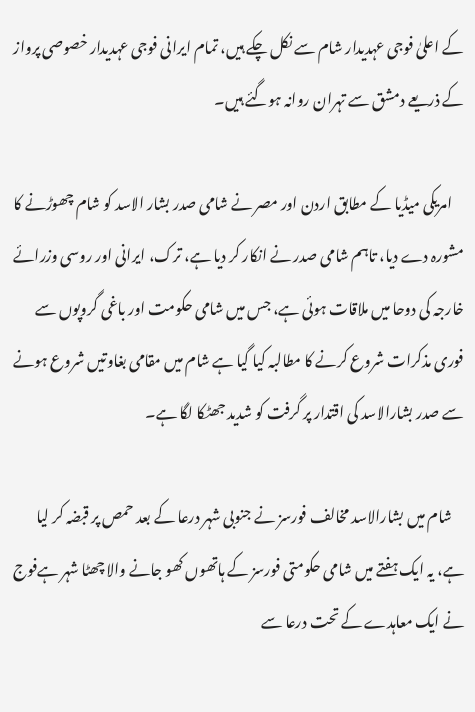کے اعلیٰ فوجی عہدیدار شام سے نکل چکے ہیں، تمام ایرانی فوجی عہدیدار خصوصی پرواز کے ذریعے دمشق سے تہران روانہ ہوگئے ہیں۔

    امریکی میڈیا کے مطابق اردن اور مصر نے شامی صدر بشار الاسد کو شام چھوڑنے کا مشورہ دے دیا، تاہم شامی صدر نے انکار کر دیا ہے، ترک، ایرانی اور روسی وزرائے خارجہ کی دوحا میں ملاقات ہوئی ہے، جس میں شامی حکومت اور باغی گروپوں سے فوری مذکرات شروع کرنے کا مطالبہ کیا گیا ہے شام میں مقامی بغاوتیں شروع ہونے سے صدر بشارالاسد کی اقتدار پر گرفت کو شدید جھٹکا لگا ہے۔

    شام میں بشارالاسد مخالف فورسز نے جنوبی شہر درعا کے بعد حمص پر قبضہ کر لیا ہے، یہ ایک ہفتے میں شامی حکومتی فورسز کے ہاتھوں کھو جانے والا چھٹا شہر ہےفوج نے ایک معاہدے کے تحت درعا سے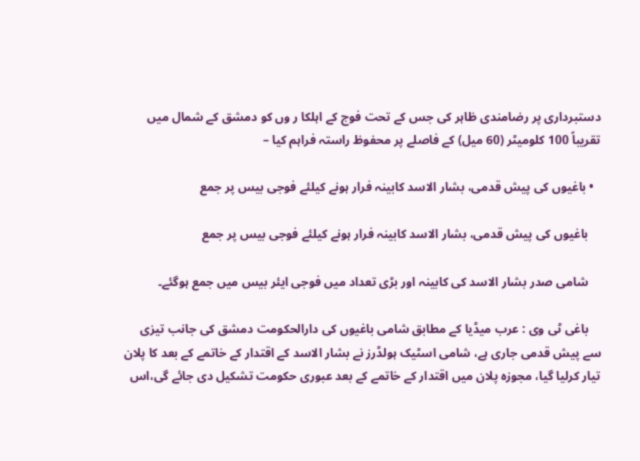دستبرداری پر رضامندی ظاہر کی جس کے تحت فوج کے اہلکا ر وں کو دمشق کے شمال میں تقریباً 100 کلومیٹر (60 میل) کے فاصلے پر محفوظ راستہ فراہم کیا –

  • باغیوں کی پیش قدمی، بشار الاسد کابینہ فرار ہونے کیلئے فوجی بیس پر جمع

    باغیوں کی پیش قدمی، بشار الاسد کابینہ فرار ہونے کیلئے فوجی بیس پر جمع

    شامی صدر بشار الاسد کی کابینہ اور بڑی تعداد میں فوجی ایئر بیس میں جمع ہوگئے۔

    باغی ٹی وی : عرب میڈیا کے مطابق شامی باغیوں کی دارالحکومت دمشق کی جانب تیزی سے پیش قدمی جاری ہے، شامی اسٹیک ہولڈرز نے بشار الاسد کے اقتدار کے خاتمے کے بعد کا پلان تیار کرلیا گیا، مجوزہ پلان میں اقتدار کے خاتمے کے بعد عبوری حکومت تشکیل دی جائے گی،اس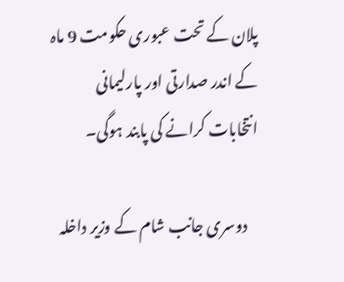پلان کے تحت عبوری حکومت 9 ماہ کے اندر صدارتی اور پارلیمانی انتخابات کرانے کی پابند ہوگی۔

    دوسری جانب شام کے وزیر داخلہ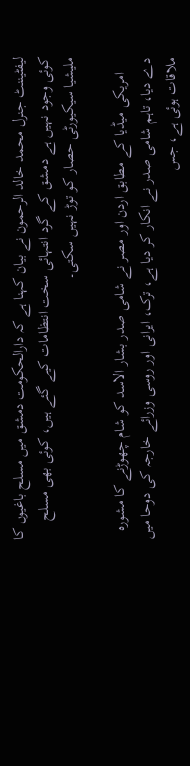لیفٹیننٹ جنرل محمد خالد الرحمون نے بیان کہنا ہے کہ دارالحکومت دمشق میں مسلح باغیوں کا کوئی وجود نہیں ہے دمشق کے گرد انتہائی سخت انتظامات کیے گئے ہیں، کوئی بھی مسلح ملیشیا سیکیورٹی حصار کو توڑ نہیں سکتی۔

    امریکی میڈیا کے مطابق اردن اور مصر نے شامی صدر بشار الاسد کو شام چھوڑنے کا مشورہ دے دیا، تاہم شامی صدر نے انکار کر دیا ہے، ترک، ایرانی اور روسی وزرائے خارجہ کی دوحا میں ملاقات ہوئی ہے، جس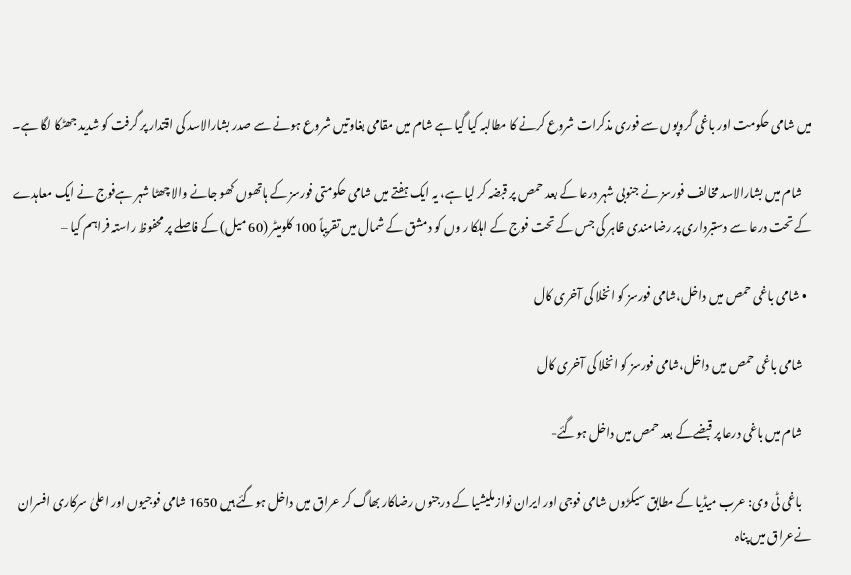میں شامی حکومت اور باغی گروپوں سے فوری مذکرات شروع کرنے کا مطالبہ کیا گیا ہے شام میں مقامی بغاوتیں شروع ہونے سے صدر بشارالاسد کی اقتدار پر گرفت کو شدید جھٹکا لگا ہے۔

    شام میں بشارالاسد مخالف فورسز نے جنوبی شہر درعا کے بعد حمص پر قبضہ کر لیا ہے، یہ ایک ہفتے میں شامی حکومتی فورسز کے ہاتھوں کھو جانے والا چھٹا شہر ہےفوج نے ایک معاہدے کے تحت درعا سے دستبرداری پر رضامندی ظاہر کی جس کے تحت فوج کے اہلکا ر وں کو دمشق کے شمال میں تقریباً 100 کلومیٹر (60 میل) کے فاصلے پر محفوظ راستہ فراہم کیا –

  • شامی باغی حمص میں داخل،شامی فورسز کو انخلا کی آخری کال

    شامی باغی حمص میں داخل،شامی فورسز کو انخلا کی آخری کال

    شام میں باغی درعا پر قبضےکے بعد حمص میں داخل ہوگئے-

    باغی ٹی وی: عرب میڈیا کے مطابق سیکڑوں شامی فوجی اور ایران نواز ملیشیا کے درجنوں رضاکار بھاگ کر عراق میں داخل ہوگئے ہیں 1650 شامی فوجیوں اور اعلیٰ سرکاری افسران نےعراق میں پناہ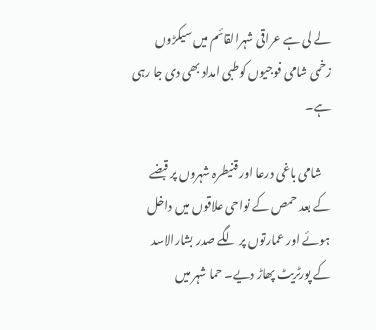لے لی ہے عراقی شہرالقائم میں سیکڑوں زخمی شامی فوجیوں کوطبی امداد بھی دی جا رہی ہے۔

    شامی باغی درعا اور قنیطرہ شہروں پر قبضے کے بعد حمص کے نواحی علاقوں میں داخل ہوئے اور عمارتوں پر لگے صدر بشارالاسد کے پورٹریٹ پھاڑ دیے۔ حما شہر میں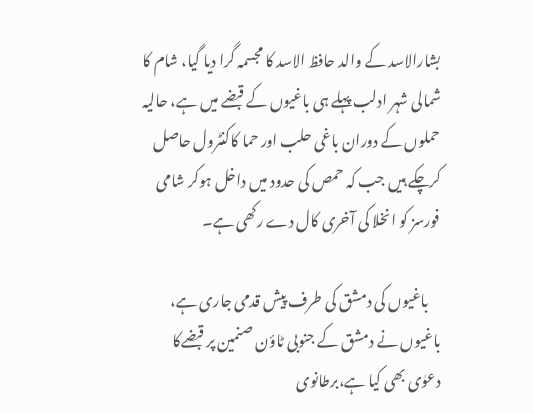بشارالاسد کے والد حافظ الاسد کا مجسمہ گرا دیا گیا، شام کا شمالی شہر ادلب پہلے ہی باغیوں کے قبضے میں ہے، حالیہ حملوں کے دوران باغی حلب اور حما کاکنٹرول حاصل کرچکے ہیں جب کہ حمص کی حدود میں داخل ہوکر شامی فورسز کو انخلا کی آخری کال دے رکھی ہے۔

    باغیوں کی دمشق کی طرف پیش قدمی جاری ہے، باغیوں نے دمشق کے جنوبی ٹاؤن صنمین پر قبضےکا دعوٰی بھی کیا ہے،برطانوی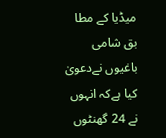میڈیا کے مطا بق شامی باغیوں نےدعویٰ کیا ہےکہ انہوں نے 24 گھنٹوں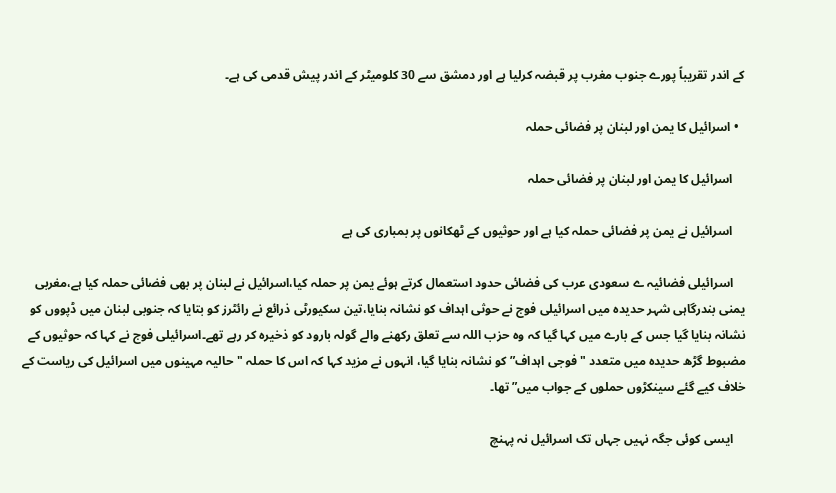کے اندر تقریباً پورے جنوب مغرب پر قبضہ کرلیا ہے اور دمشق سے 30 کلومیٹر کے اندر پیش قدمی کی ہے۔

  • اسرائیل کا یمن اور لبنان پر فضائی حملہ

    اسرائیل کا یمن اور لبنان پر فضائی حملہ

    اسرائیل نے یمن پر فضائی حملہ کیا ہے اور حوثیوں کے ٹھکانوں پر بمباری کی ہے

    اسرائیلی فضائیہ ے سعودی عرب کی فضائی حدود استعمال کرتے ہوئے یمن پر حملہ کیا،اسرائیل نے لبنان پر بھی فضائی حملہ کیا ہے،مغربی یمنی بندرگاہی شہر حدیدہ میں اسرائیلی فوج نے حوثی اہداف کو نشانہ بنایا،تین سکیورٹی ذرائع نے رائٹرز کو بتایا کہ جنوبی لبنان میں ڈپووں کو نشانہ بنایا گیا جس کے بارے میں کہا گیا کہ وہ حزب اللہ سے تعلق رکھنے والے گولہ بارود کو ذخیرہ کر رہے تھے۔اسرائیلی فوج نے کہا کہ حوثیوں کے مضبوط گڑھ حدیدہ میں متعدد "فوجی اہداف” کو نشانہ بنایا گیا، انہوں نے مزید کہا کہ اس کا حملہ "حالیہ مہینوں میں اسرائیل کی ریاست کے خلاف کیے گئے سینکڑوں حملوں کے جواب میں” تھا۔

    ایسی کوئی جگہ نہیں جہاں تک اسرائیل نہ پہنچ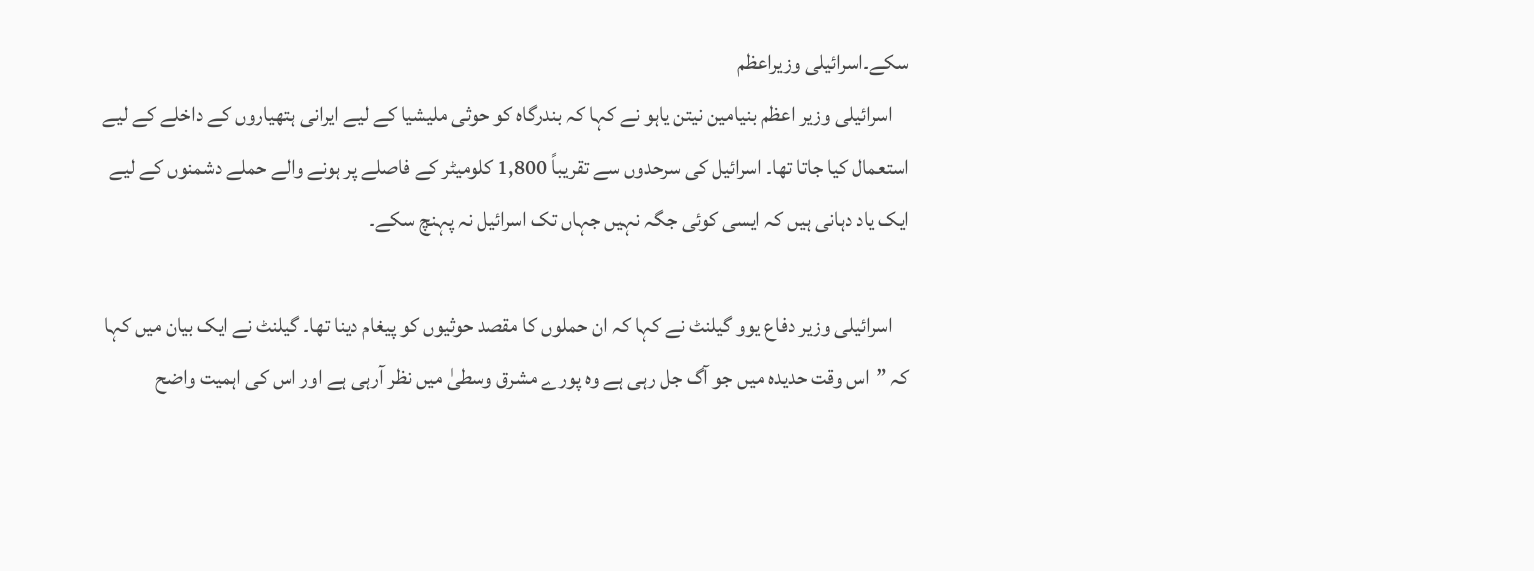سکے۔اسرائیلی وزیراعظم
    اسرائیلی وزیر اعظم بنیامین نیتن یاہو نے کہا کہ بندرگاہ کو حوثی ملیشیا کے لیے ایرانی ہتھیاروں کے داخلے کے لیے استعمال کیا جاتا تھا۔ اسرائیل کی سرحدوں سے تقریباً 1,800 کلومیٹر کے فاصلے پر ہونے والے حملے دشمنوں کے لیے ایک یاد دہانی ہیں کہ ایسی کوئی جگہ نہیں جہاں تک اسرائیل نہ پہنچ سکے۔

    اسرائیلی وزیر دفاع یوو گیلنٹ نے کہا کہ ان حملوں کا مقصد حوثیوں کو پیغام دینا تھا۔ گیلنٹ نے ایک بیان میں کہا کہ ”اس وقت حدیدہ میں جو آگ جل رہی ہے وہ پورے مشرق وسطیٰ میں نظر آرہی ہے اور اس کی اہمیت واضح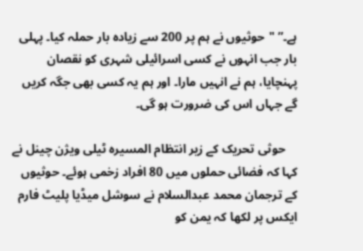ہے۔” "حوثیوں نے ہم پر 200 سے زیادہ بار حملہ کیا۔ پہلی بار جب انہوں نے کسی اسرائیلی شہری کو نقصان پہنچایا، ہم نے انہیں مارا۔ اور ہم یہ کسی بھی جگہ کریں گے جہاں اس کی ضرورت ہو گی۔

    حوثی تحریک کے زیر انتظام المسیرہ ٹیلی ویژن چینل نے کہا کہ فضائی حملوں میں 80 افراد زخمی ہوئے۔ حوثیوں کے ترجمان محمد عبدالسلام نے سوشل میڈیا پلیٹ فارم ایکس پر لکھا کہ یمن کو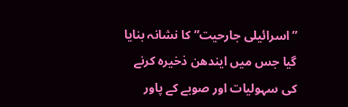” اسرائیلی جارحیت” کا نشانہ بنایا گیا جس میں ایندھن ذخیرہ کرنے کی سہولیات اور صوبے کے پاور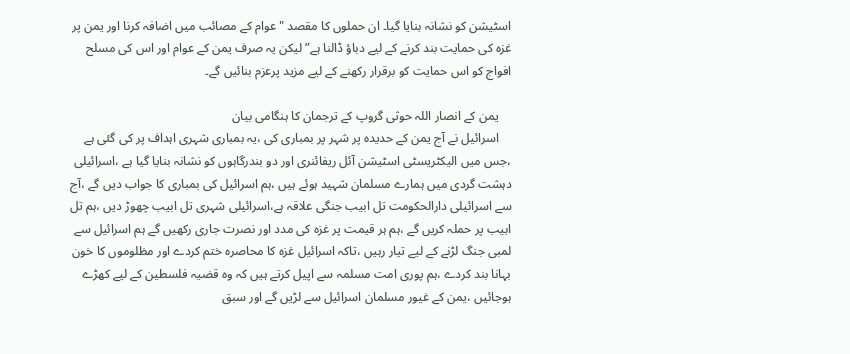اسٹیشن کو نشانہ بنایا گیا۔ ان حملوں کا مقصد "عوام کے مصائب میں اضافہ کرنا اور یمن پر غزہ کی حمایت بند کرنے کے لیے دباؤ ڈالنا ہے” لیکن یہ صرف یمن کے عوام اور اس کی مسلح افواج کو اس حمایت کو برقرار رکھنے کے لیے مزید پرعزم بنائیں گے۔

    یمن کے انصار اللہ حوثی گروپ کے ترجمان کا ہنگامی بیان
    اسرائیل نے آج یمن کے حدیدہ پر شہر پر بمباری کی ،یہ بمباری شہری اہداف پر کی گئی ہے ،جس میں الیکٹریسٹی اسٹیشن آئل ریفائنری اور دو بندرگاہوں کو نشانہ بنایا گیا ہے ،اسرائیلی دہشت گردی میں ہمارے مسلمان شہید ہوئے ہیں ،ہم اسرائیل کی بمباری کا جواب دیں گے ،آج سے اسرائیلی دارالحکومت تل ابیب جنگی علاقہ ہے،اسرائیلی شہری تل ابیب چھوڑ دیں ،ہم تل ابیب پر حملہ کریں گے ،ہم ہر قیمت پر غزہ کی مدد اور نصرت جاری رکھیں گے ہم اسرائیل سے لمبی جنگ لڑنے کے لیے تیار رہیں ،تاکہ اسرائیل غزہ کا محاصرہ ختم کردے اور مظلوموں کا خون بہانا بند کردے ،ہم پوری امت مسلمہ سے اپیل کرتے ہیں کہ وہ قضیہ فلسطین کے لیے کھڑے ہوجائیں ،یمن کے غیور مسلمان اسرائیل سے لڑیں گے اور سبق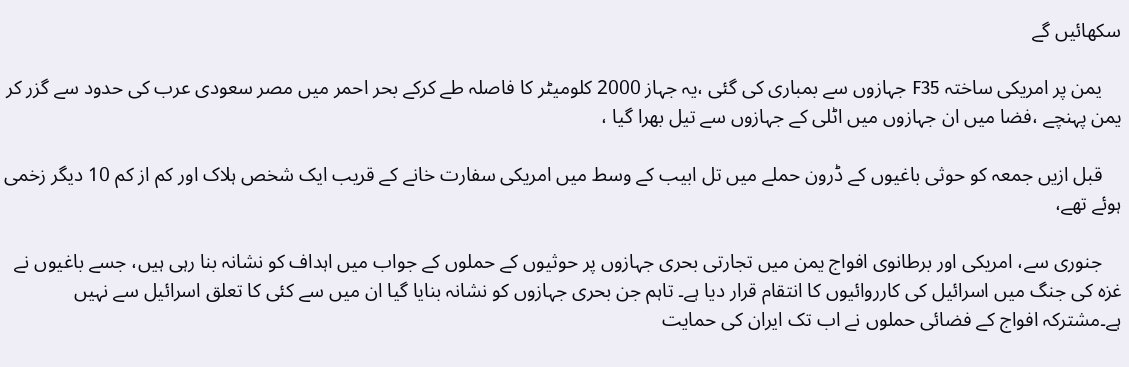سکھائیں گے

    یمن پر امریکی ساختہ F35 جہازوں سے بمباری کی گئی ،یہ جہاز 2000 کلومیٹر کا فاصلہ طے کرکے بحر احمر میں مصر سعودی عرب کی حدود سے گزر کر یمن پہنچے ،فضا میں ان جہازوں میں اٹلی کے جہازوں سے تیل بھرا گیا ،

    قبل ازیں جمعہ کو حوثی باغیوں کے ڈرون حملے میں تل ابیب کے وسط میں امریکی سفارت خانے کے قریب ایک شخص ہلاک اور کم از کم 10 دیگر زخمی ہوئے تھے،

    جنوری سے، امریکی اور برطانوی افواج یمن میں تجارتی بحری جہازوں پر حوثیوں کے حملوں کے جواب میں اہداف کو نشانہ بنا رہی ہیں، جسے باغیوں نے غزہ کی جنگ میں اسرائیل کی کارروائیوں کا انتقام قرار دیا ہے۔ تاہم جن بحری جہازوں کو نشانہ بنایا گیا ان میں سے کئی کا تعلق اسرائیل سے نہیں ہے۔مشترکہ افواج کے فضائی حملوں نے اب تک ایران کی حمایت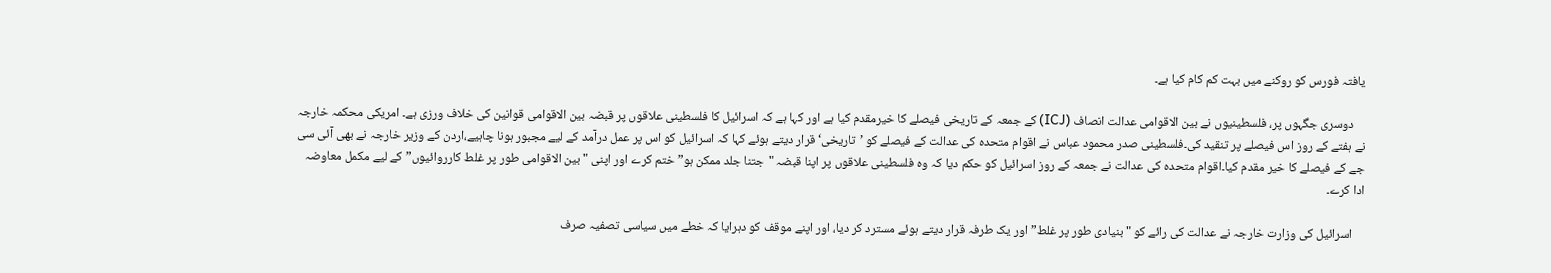یافتہ فورس کو روکنے میں بہت کم کام کیا ہے۔

    دوسری جگہوں پر، فلسطینیوں نے بین الاقوامی عدالت انصاف (ICJ) کے جمعہ کے تاریخی فیصلے کا خیرمقدم کیا ہے اور کہا ہے کہ اسرائیل کا فلسطینی علاقوں پر قبضہ بین الاقوامی قوانین کی خلاف ورزی ہے۔ امریکی محکمہ خارجہ نے ہفتے کے روز اس فیصلے پر تنقید کی۔فلسطینی صدر محمود عباس نے اقوام متحدہ کی عدالت کے فیصلے کو ’تاریخی‘ قرار دیتے ہوئے کہا کہ اسرائیل کو اس پر عمل درآمد کے لیے مجبور ہونا چاہیے،اردن کے وزیر خارجہ نے بھی آئی سی جے کے فیصلے کا خیر مقدم کیا۔اقوام متحدہ کی عدالت نے جمعہ کے روز اسرائیل کو حکم دیا کہ وہ فلسطینی علاقوں پر اپنا قبضہ "جتنا جلد ممکن ہو” ختم کرے اور اپنی "بین الاقوامی طور پر غلط کارروائیوں” کے لیے مکمل معاوضہ ادا کرے۔

    اسرائیل کی وزارت خارجہ نے عدالت کی رائے کو "بنیادی طور پر غلط” اور یک طرفہ قرار دیتے ہوئے مسترد کر دیا، اور اپنے موقف کو دہرایا کہ خطے میں سیاسی تصفیہ صرف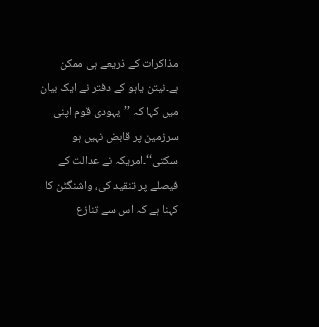مذاکرات کے ذریعے ہی ممکن ہے۔نیتن یاہو کے دفتر نے ایک بیان میں کہا کہ ’’یہودی قوم اپنی سرزمین پر قابض نہیں ہو سکتی‘‘۔امریکہ نے عدالت کے فیصلے پر تنقید کی، واشنگٹن کا کہنا ہے کہ اس سے تنازع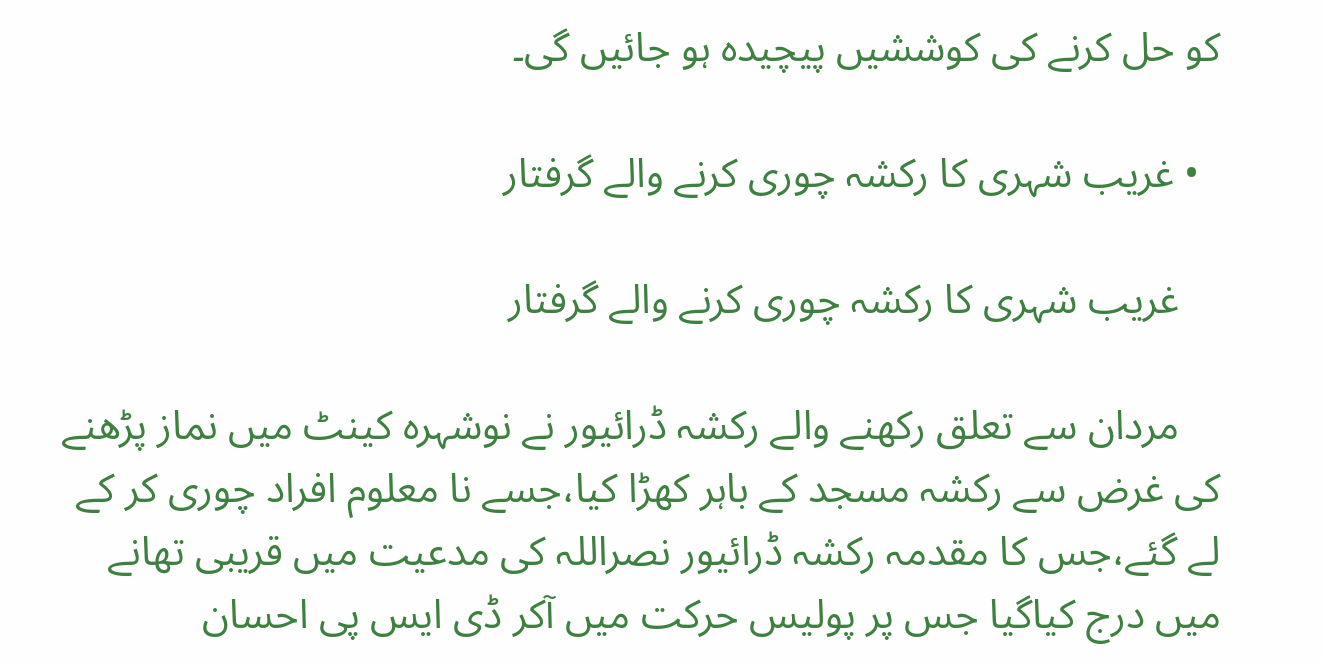کو حل کرنے کی کوششیں پیچیدہ ہو جائیں گی۔

  • غریب شہری کا رکشہ چوری کرنے والے گرفتار

    غریب شہری کا رکشہ چوری کرنے والے گرفتار

    مردان سے تعلق رکھنے والے رکشہ ڈرائیور نے نوشہرہ کینٹ میں نماز پڑھنے کی غرض سے رکشہ مسجد کے باہر کھڑا کیا،جسے نا معلوم افراد چوری کر کے لے گئے،جس کا مقدمہ رکشہ ڈرائیور نصراللہ کی مدعیت میں قریبی تھانے میں درج کیاگیا جس پر پولیس حرکت میں آکر ڈی ایس پی احسان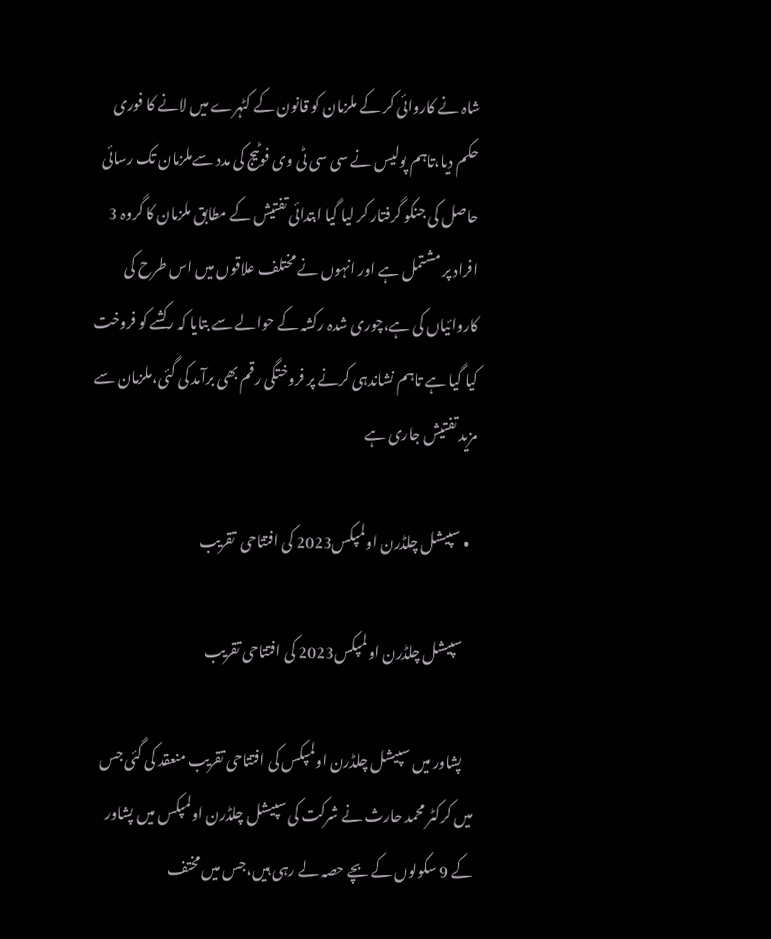شاہ نے کاروائی کر کے ملزمان کو قانون کے کٹہرے میں لانے کا فوری حکم دیا،تاہم پولیس نے سی سی ٹی وی فوٹیج کی مدد سےملزمان تک رسائی حاصل کی جنکو گرفتار کر لیا گیا ابتدائی تفتیش کے مطابق ملزمان کا گروہ 3 افراد پر مشتمل ہے اور انہوں نے مختلف علاقوں میں اس طرح کی کاروائیاں کی ہے،چوری شدہ رکشہ کے حوالے سے بتایا کہ رکشے کو فروخت کیا گیا ہے تاہم نشاندہی کرنے پر فروختگی رقم بھی برآمد کی گئی،ملزمان سے مزید تفتیش جاری ہے

  • سپیشل چلڈرن اولمپکس2023 کی افتتاحی  تقریب

    سپیشل چلڈرن اولمپکس2023 کی افتتاحی تقریب

    پشاور میں سپیشل چلڈرن اولمپکس کی افتتاحی تقریب منعقد کی گئی جس میں کرکٹر محمد حارث نے شرکت کی سپیشل چلڈرن اولمپکس میں پشاور کے 9 سکولوں کے بچے حصہ لے رہی ہیں،جس میں مختف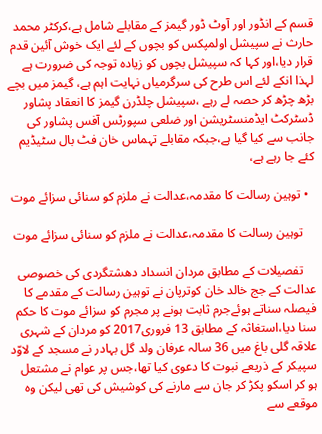قسم کے انڈور اور آوٹ ڈور گیمز کے مقابلے شامل ہے،کرکٹر محمد حارث نے سپیشل اولمپکس کو بچوں کے لئے ایک خوش آئین قدم قرار دیا،اور کہا کہ سپیشل بچوں کو زیادہ توجہ کی ضرورت ہے لہذا انکے لئے اس طرح کی سرگرمیاں نہایت اہم ہے، گیمز میں بچے بڑھ چڑھ کر حصہ لے رہے ،سپیشل چلڈرن گیمز کا انعقاد پشاور ڈسٹرکٹ ایڈمنسٹریشن اور ضلعی سپورٹس آفس پشاور کی جانب سے کیا گیا ہے،جبکہ مقابلے تہماس خان فٹ بال سٹیڈیم کئے جا رہے ہے،

  • توہین رسالت کا مقدمہ،عدالت نے ملزم کو سنائی سزائے موت

    توہین رسالت کا مقدمہ،عدالت نے ملزم کو سنائی سزائے موت

    تفصیلات کے مطابق مردان انسداد دھشتگردی کی خصوصی عدالت کے جج خالد خان کوترپان نے توہین رسالت کے مقدمے کا فیصلہ سناتے ہوئےجرم ثابت ہونے پر مجرم کو سزائے موت کا حکم سنا دیا،استغاثہ کے مطابق 13 فروری2017 کو مردان کے شہری علاقہ گلی باغ میں 36 سالہ عرفان ولد گل بہادر نے مسجد کے لاوّد سپیکر کے ذریعے نبوت کا دعوی کیا تھا،جس پر عوام نے مشتعل ہو کر اسکو پکڑ کر جان سے مارنے کی کوشیش کی تھی لیکن وہ موقعے سے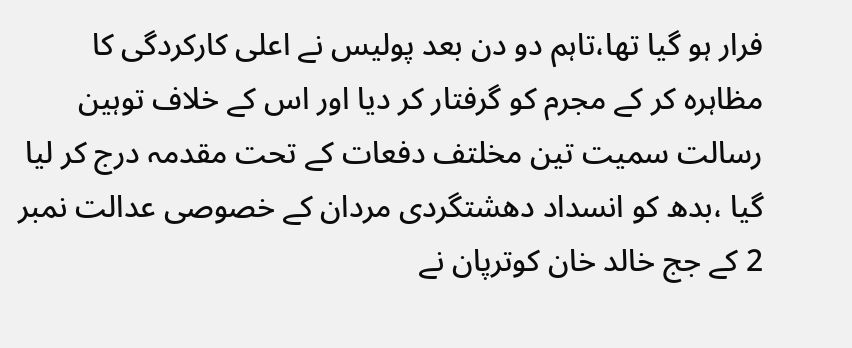فرار ہو گیا تھا،تاہم دو دن بعد پولیس نے اعلی کارکردگی کا مظاہرہ کر کے مجرم کو گرفتار کر دیا اور اس کے خلاف توہین رسالت سمیت تین مخلتف دفعات کے تحت مقدمہ درج کر لیا گیا ،بدھ کو انسداد دھشتگردی مردان کے خصوصی عدالت نمبر 2 کے جج خالد خان کوترپان نے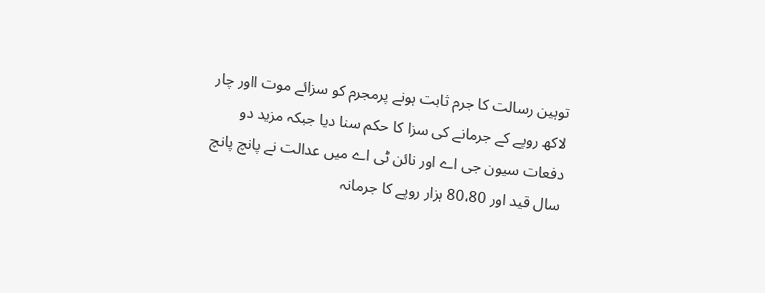توہین رسالت کا جرم ثابت ہونے پرمجرم کو سزائے موت ااور چار لاکھ روپے کے جرمانے کی سزا کا حکم سنا دیا جبکہ مزید دو دفعات سیون جی اے اور نائن ٹی اے میں عدالت نے پانچ پانچ سال قید اور 80،80 ہزار روپے کا جرمانہ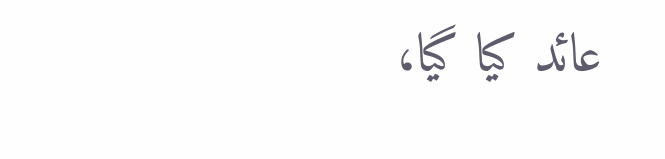عائد کیا گیا،